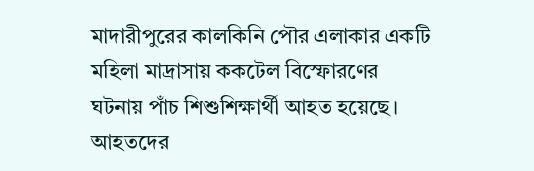মাদারীপুরের কালকিনি পৌর এলাকার একটি মহিলা মাদ্রাসায় ককটেল বিস্ফোরণের ঘটনায় পাঁচ শিশুশিক্ষার্থী আহত হয়েছে। আহতদের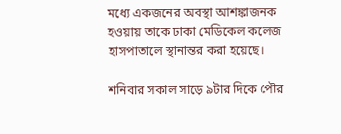মধ্যে একজনের অবস্থা আশঙ্কাজনক হওয়ায় তাকে ঢাকা মেডিকেল কলেজ হাসপাতালে স্থানান্তর করা হয়েছে।

শনিবার সকাল সাড়ে ৯টার দিকে পৌর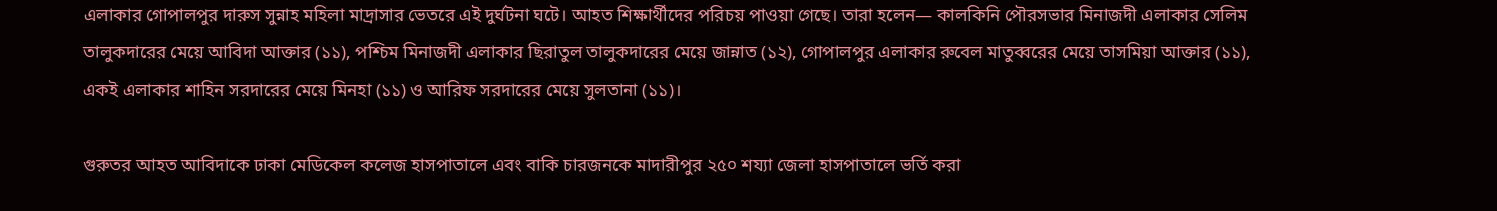এলাকার গোপালপুর দারুস সুন্নাহ মহিলা মাদ্রাসার ভেতরে এই দুর্ঘটনা ঘটে। আহত শিক্ষার্থীদের পরিচয় পাওয়া গেছে। তারা হলেন— কালকিনি পৌরসভার মিনাজদী এলাকার সেলিম তালুকদারের মেয়ে আবিদা আক্তার (১১), পশ্চিম মিনাজদী এলাকার ছিরাতুল তালুকদারের মেয়ে জান্নাত (১২), গোপালপুর এলাকার রুবেল মাতুব্বরের মেয়ে তাসমিয়া আক্তার (১১), একই এলাকার শাহিন সরদারের মেয়ে মিনহা (১১) ও আরিফ সরদারের মেয়ে সুলতানা (১১)।

গুরুতর আহত আবিদাকে ঢাকা মেডিকেল কলেজ হাসপাতালে এবং বাকি চারজনকে মাদারীপুর ২৫০ শয্যা জেলা হাসপাতালে ভর্তি করা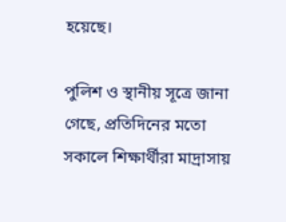হয়েছে।

পুলিশ ও স্থানীয় সূত্রে জানা গেছে, প্রতিদিনের মতো সকালে শিক্ষার্থীরা মাদ্রাসায়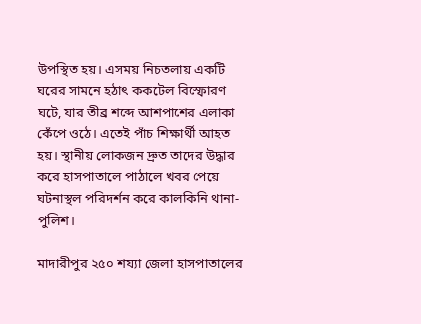উপস্থিত হয়। এসময় নিচতলায় একটি ঘরের সামনে হঠাৎ ককটেল বিস্ফোরণ ঘটে, যার তীব্র শব্দে আশপাশের এলাকা কেঁপে ওঠে। এতেই পাঁচ শিক্ষার্থী আহত হয়। স্থানীয় লোকজন দ্রুত তাদের উদ্ধার করে হাসপাতালে পাঠালে খবর পেয়ে ঘটনাস্থল পরিদর্শন করে কালকিনি থানা-পুলিশ।

মাদারীপুর ২৫০ শয্যা জেলা হাসপাতালের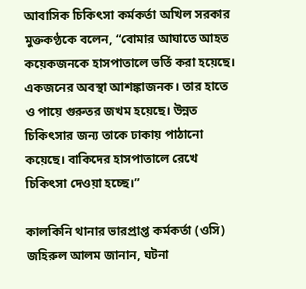আবাসিক চিকিৎসা কর্মকর্তা অখিল সরকার মুক্তকণ্ঠকে বলেন, “বোমার আঘাতে আহত কয়েকজনকে হাসপাতালে ভর্তি করা হয়েছে। একজনের অবস্থা আশঙ্কাজনক। তার হাতে ও পায়ে গুরুতর জখম হয়েছে। উন্নত চিকিৎসার জন্য তাকে ঢাকায় পাঠানো কয়েছে। বাকিদের হাসপাতালে রেখে চিকিৎসা দেওয়া হচ্ছে।”

কালকিনি থানার ভারপ্রাপ্ত কর্মকর্তা (ওসি) জহিরুল আলম জানান, ঘটনা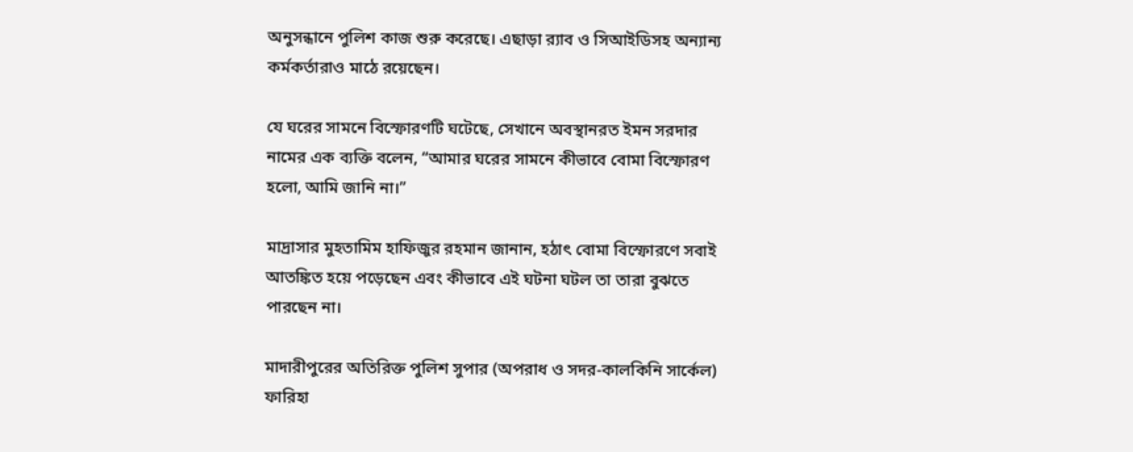অনুসন্ধানে পুলিশ কাজ শুরু করেছে। এছাড়া র‍্যাব ও সিআইডিসহ অন্যান্য কর্মকর্তারাও মাঠে রয়েছেন।

যে ঘরের সামনে বিস্ফোরণটি ঘটেছে, সেখানে অবস্থানরত ইমন সরদার নামের এক ব্যক্তি বলেন, “আমার ঘরের সামনে কীভাবে বোমা বিস্ফোরণ হলো, আমি জানি না।”

মাদ্রাসার মুহতামিম হাফিজুর রহমান জানান, হঠাৎ বোমা বিস্ফোরণে সবাই আতঙ্কিত হয়ে পড়েছেন এবং কীভাবে এই ঘটনা ঘটল তা তারা বুঝতে পারছেন না।

মাদারীপুরের অতিরিক্ত পুলিশ সুপার (অপরাধ ও সদর-কালকিনি সার্কেল) ফারিহা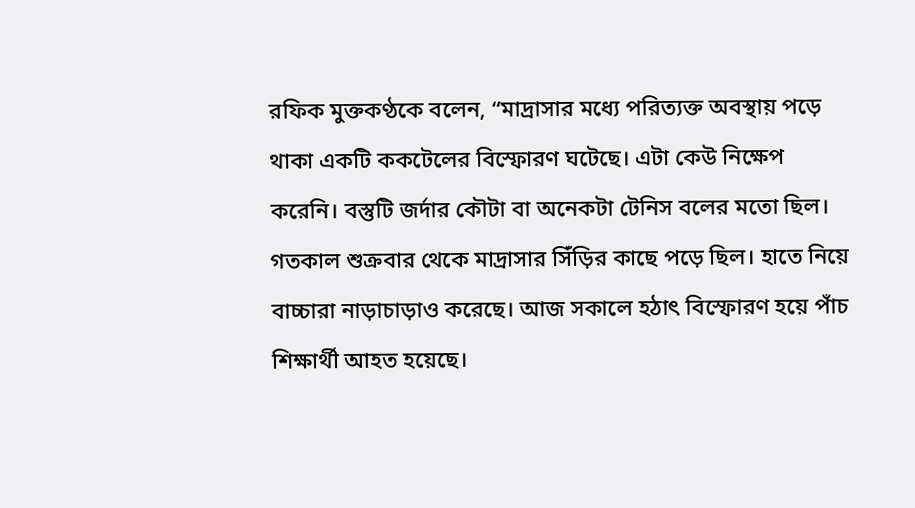রফিক মুক্তকণ্ঠকে বলেন, “মাদ্রাসার মধ্যে পরিত্যক্ত অবস্থায় পড়ে থাকা একটি ককটেলের বিস্ফোরণ ঘটেছে। এটা কেউ নিক্ষেপ করেনি। বস্তুটি জর্দার কৌটা বা অনেকটা টেনিস বলের মতো ছিল। গতকাল শুক্রবার থেকে মাদ্রাসার সিঁড়ির কাছে পড়ে ছিল। হাতে নিয়ে বাচ্চারা নাড়াচাড়াও করেছে। আজ সকালে হঠাৎ বিস্ফোরণ হয়ে পাঁচ শিক্ষার্থী আহত হয়েছে।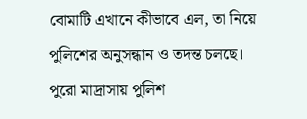বোমাটি এখানে কীভাবে এল, তা নিয়ে পুলিশের অনুসন্ধান ও তদন্ত চলছে। পুরো মাদ্রাসায় পুলিশ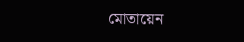মোতায়েন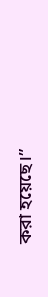করা হয়েছে।”